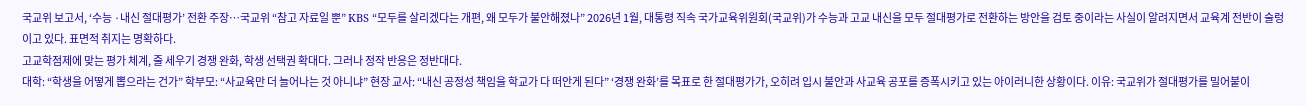국교위 보고서, ‘수능 ·내신 절대평가’ 전환 주장…국교위 “참고 자료일 뿐” KBS “모두를 살리겠다는 개편, 왜 모두가 불안해졌나” 2026년 1월, 대통령 직속 국가교육위원회(국교위)가 수능과 고교 내신을 모두 절대평가로 전환하는 방안을 검토 중이라는 사실이 알려지면서 교육계 전반이 술렁이고 있다. 표면적 취지는 명확하다.
고교학점제에 맞는 평가 체계, 줄 세우기 경쟁 완화, 학생 선택권 확대다. 그러나 정작 반응은 정반대다.
대학: “학생을 어떻게 뽑으라는 건가” 학부모: “사교육만 더 늘어나는 것 아니냐” 현장 교사: “내신 공정성 책임을 학교가 다 떠안게 된다” ‘경쟁 완화’를 목표로 한 절대평가가, 오히려 입시 불안과 사교육 공포를 증폭시키고 있는 아이러니한 상황이다. 이유: 국교위가 절대평가를 밀어붙이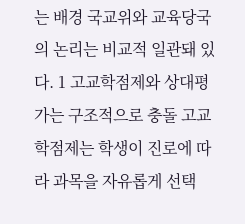는 배경 국교위와 교육당국의 논리는 비교적 일관돼 있다. 1 고교학점제와 상대평가는 구조적으로 충돌 고교학점제는 학생이 진로에 따라 과목을 자유롭게 선택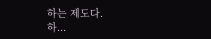하는 제도다.
하...